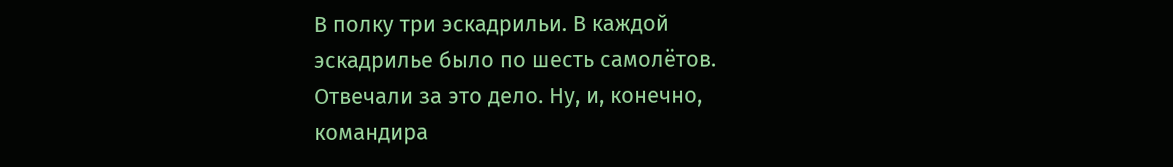В полку три эскадрильи. В каждой эскадрилье было по шесть самолётов. Отвечали за это дело. Ну, и, конечно, командира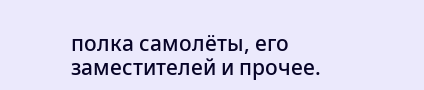полка самолёты, его заместителей и прочее.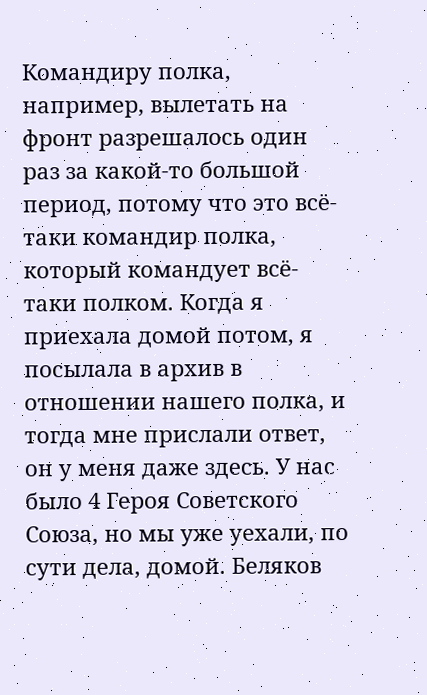Командиру полка, например, вылетать на фронт разрешалось один раз за какой-то большой период, потому что это всё-таки командир полка, который командует всё-таки полком. Когда я приехала домой потом, я посылала в архив в отношении нашего полка, и тогда мне прислали ответ, он у меня даже здесь. У нас было 4 Героя Советского Союза, но мы уже уехали, по сути дела, домой. Беляков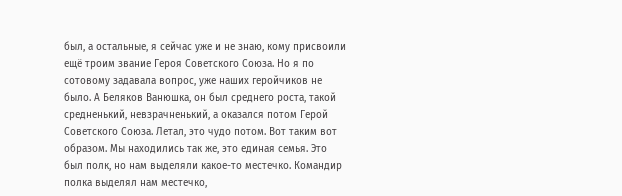был, а остальные, я сейчас уже и не знаю, кому присвоили ещё троим звание Героя Советского Союза. Но я по сотовому задавала вопрос, уже наших геройчиков не было. А Беляков Ванюшка, он был среднего роста, такой средненький, невзрачненький, а оказался потом Герой Советского Союза. Летал, это чудо потом. Вот таким вот образом. Мы находились так же, это единая семья. Это был полк, но нам выделяли какое-то местечко. Командир полка выделял нам местечко,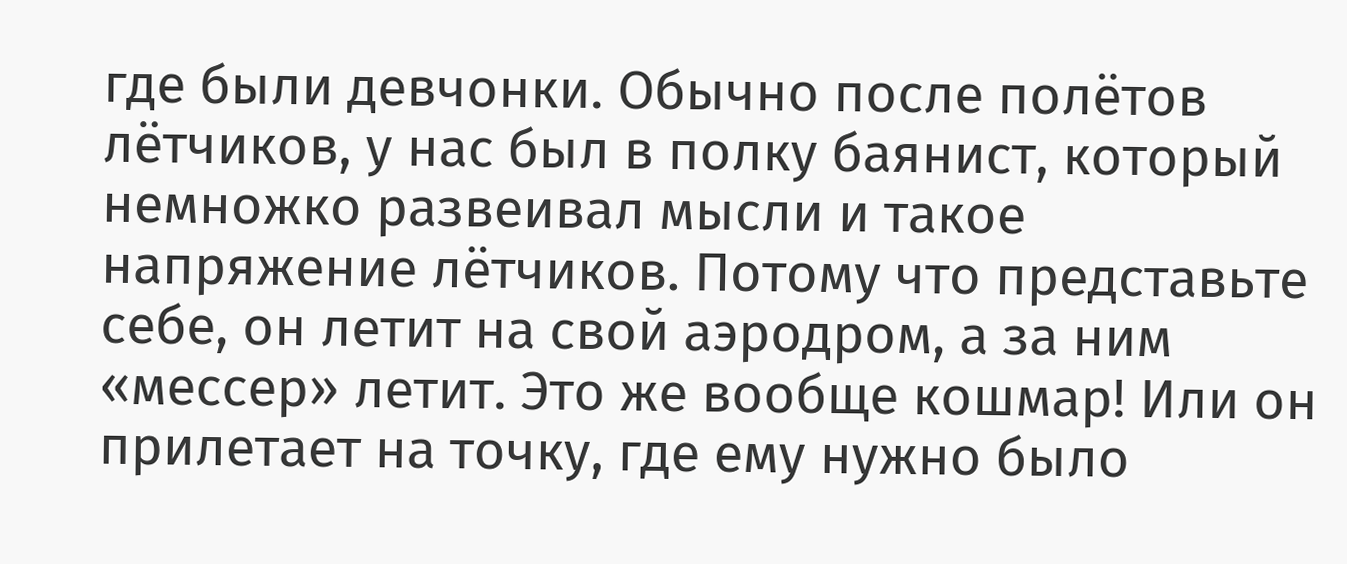где были девчонки. Обычно после полётов лётчиков, у нас был в полку баянист, который немножко развеивал мысли и такое напряжение лётчиков. Потому что представьте себе, он летит на свой аэродром, а за ним «мессер» летит. Это же вообще кошмар! Или он прилетает на точку, где ему нужно было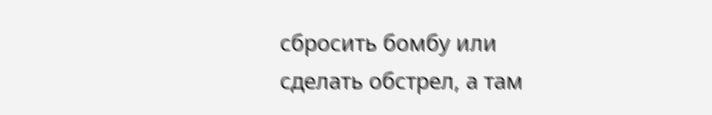сбросить бомбу или сделать обстрел, а там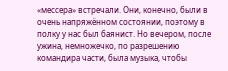«мессера» встречали. Они, конечно, были в очень напряжённом состоянии, поэтому в полку у нас был баянист. Но вечером, после ужина, немножечко, по разрешению командира части, была музыка, чтобы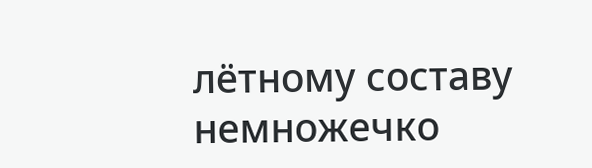лётному составу немножечко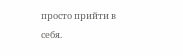просто прийти в себя.